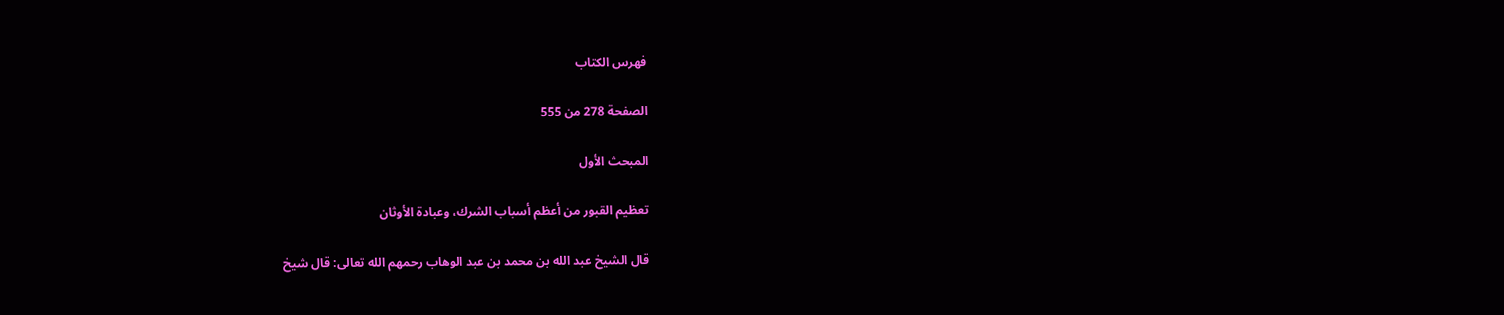فهرس الكتاب

الصفحة 278 من 555

المبحث الأول

تعظيم القبور من أعظم أسباب الشرك، وعبادة الأوثان

قال الشيخ عبد الله بن محمد بن عبد الوهاب رحمهم الله تعالى: قال شيخ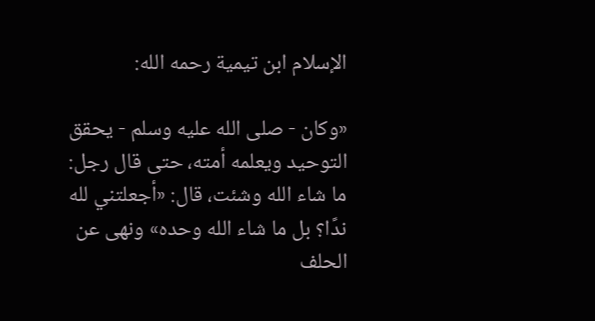الإسلام ابن تيمية رحمه الله:

«وكان - صلى الله عليه وسلم - يحقق التوحيد ويعلمه أمته، حتى قال رجل: ما شاء الله وشئت، قال: «أجعلتني لله ندًا؟ بل ما شاء الله وحده» ونهى عن الحلف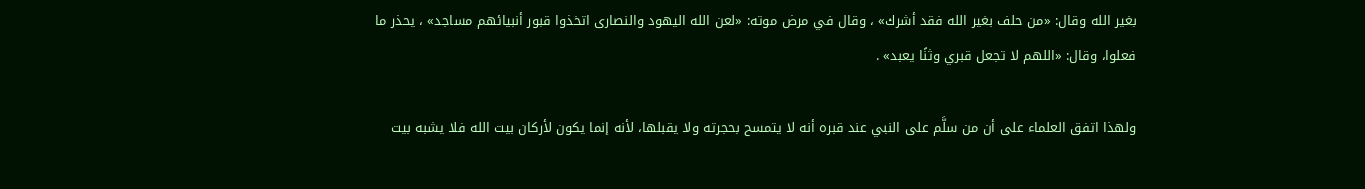بغير الله وقال: «من حلف بغير الله فقد أشرك» ، وقال في مرض موته: «لعن الله اليهود والنصارى اتخذوا قبور أنبيائهم مساجد» ، يحذر ما فعلوا، وقال: «اللهم لا تجعل قبري وثنًا يعبد» .

ولهذا اتفق العلماء على أن من سلَّم على النبي عند قبره أنه لا يتمسح بحجرته ولا يقبلها، لأنه إنما يكون لأركان بيت الله فلا يشبه بيت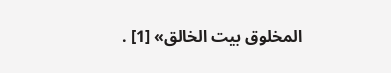المخلوق بيت الخالق» [1] .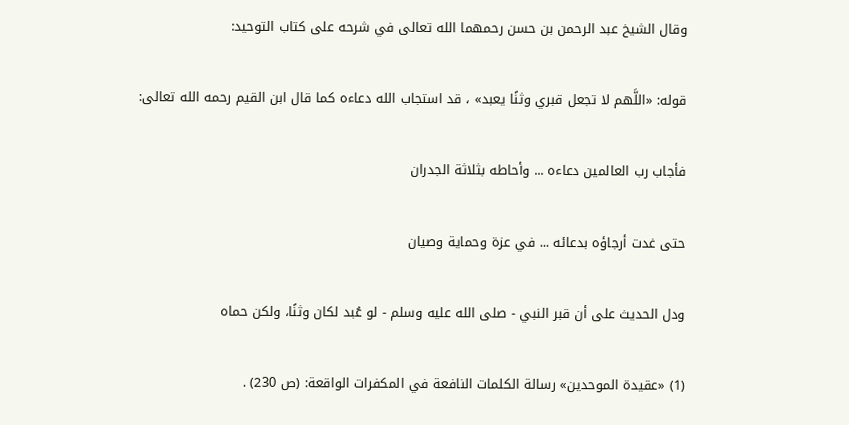وقال الشيخ عبد الرحمن بن حسن رحمهما الله تعالى في شرحه على كتاب التوحيد:

قوله: «اللَّهم لا تجعل قبري وثنًا يعبد» ، قد استجاب الله دعاءه كما قال ابن القيم رحمه الله تعالى:

فأجاب رب العالمين دعاءه ... وأحاطه بثلاثة الجدران

حتى غدت أرجاؤه بدعائه ... في عزة وحماية وصيان

ودل الحديث على أن قبر النبي - صلى الله عليه وسلم - لو عُبد لكان وثنًا، ولكن حماه

(1) «عقيدة الموحدين» رسالة الكلمات النافعة في المكفرات الواقعة: (ص 230) .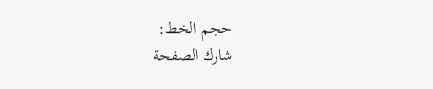حجم الخط:
شارك الصفحة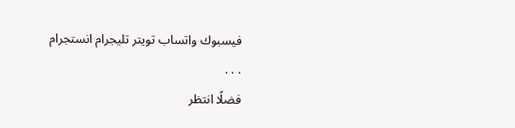فيسبوك واتساب تويتر تليجرام انستجرام
. . .
فضلًا انتظر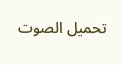تحميل الصوت